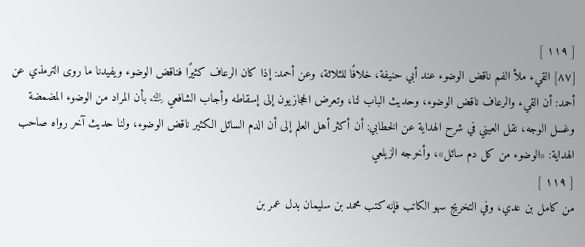[ ١١٩ ]
[٨٧] القيء ملأ الفم ناقض الوضوء عند أبي حنيفة، خلافًا للثلاثة، وعن أحمد: إذا كان الرعاف كثيرًا فناقض الوضوء ويفيدنا ما روى الترمذي عن أحمد: أن القيء والرعاف ناقض الوضوء، وحديث الباب لنا، وتعرض الحجازيون إلى إسقاطه وأجاب الشافعي ﵀ بأن المراد من الوضوء المضمضة وغسل الوجه، نقل العيني في شرح الهداية عن الخطابي: أن أكثر أهل العلم إلى أن الدم السائل الكثير ناقض الوضوء، ولنا حديث آخر رواه صاحب الهداية: «الوضوء من كل دم سائل»، وأخرجه الزيلعي
[ ١١٩ ]
من كامل بن عدي، وفي التخريج سهو الكاتب فإنه كتب محمد بن سليمان بدل عمر بن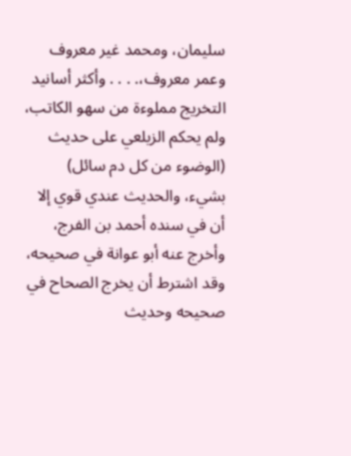سليمان، ومحمد غير معروف وعمر معروف،. . . . وأكثر أسانيد التخريج مملوءة من سهو الكاتب، ولم يحكم الزيلعي على حديث (الوضوء من كل دم سائل) بشيء، والحديث عندي قوي إلا أن في سنده أحمد بن الفرج، وأخرج عنه أبو عوانة في صحيحه، وقد اشترط أن يخرج الصحاح في صحيحه وحديث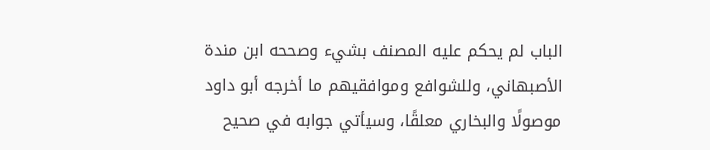الباب لم يحكم عليه المصنف بشيء وصححه ابن مندة الأصبهاني، وللشوافع وموافقيهم ما أخرجه أبو داود موصولًا والبخاري معلقًا، وسيأتي جوابه في صحيح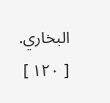البخاري.
[ ١٢٠ ]